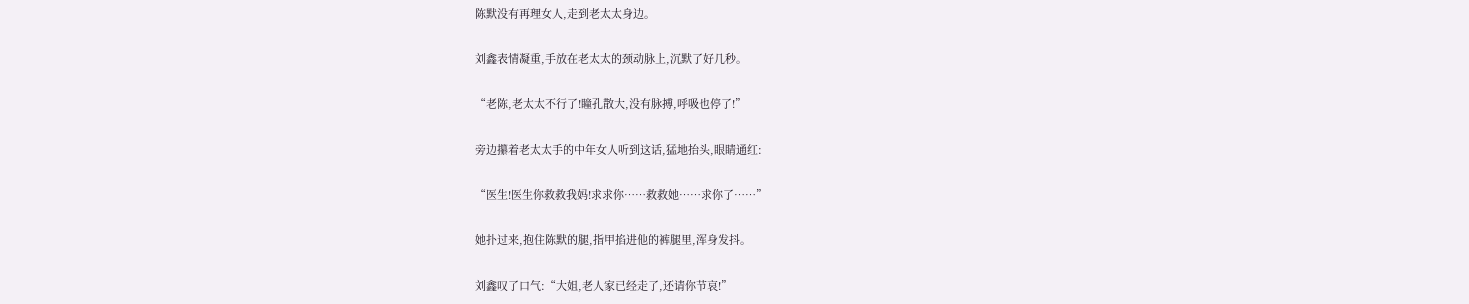陈默没有再理女人,走到老太太身边。

刘鑫表情凝重,手放在老太太的颈动脉上,沉默了好几秒。

“老陈,老太太不行了!瞳孔散大,没有脉搏,呼吸也停了!”

旁边攥着老太太手的中年女人听到这话,猛地抬头,眼睛通红:

“医生!医生你救救我妈!求求你……救救她……求你了……”

她扑过来,抱住陈默的腿,指甲掐进他的裤腿里,浑身发抖。

刘鑫叹了口气:“大姐,老人家已经走了,还请你节哀!”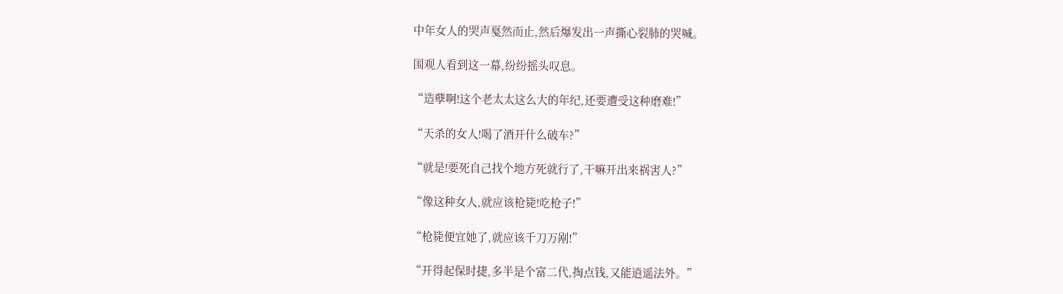中年女人的哭声戛然而止,然后爆发出一声撕心裂肺的哭喊。

围观人看到这一幕,纷纷摇头叹息。

“造孽啊!这个老太太这么大的年纪,还要遭受这种磨难!”

“天杀的女人!喝了酒开什么破车?”

“就是!要死自己找个地方死就行了,干嘛开出来祸害人?”

“像这种女人,就应该枪毙!吃枪子!”

“枪毙便宜她了,就应该千刀万剐!”

“开得起保时捷,多半是个富二代,掏点钱,又能逍遥法外。”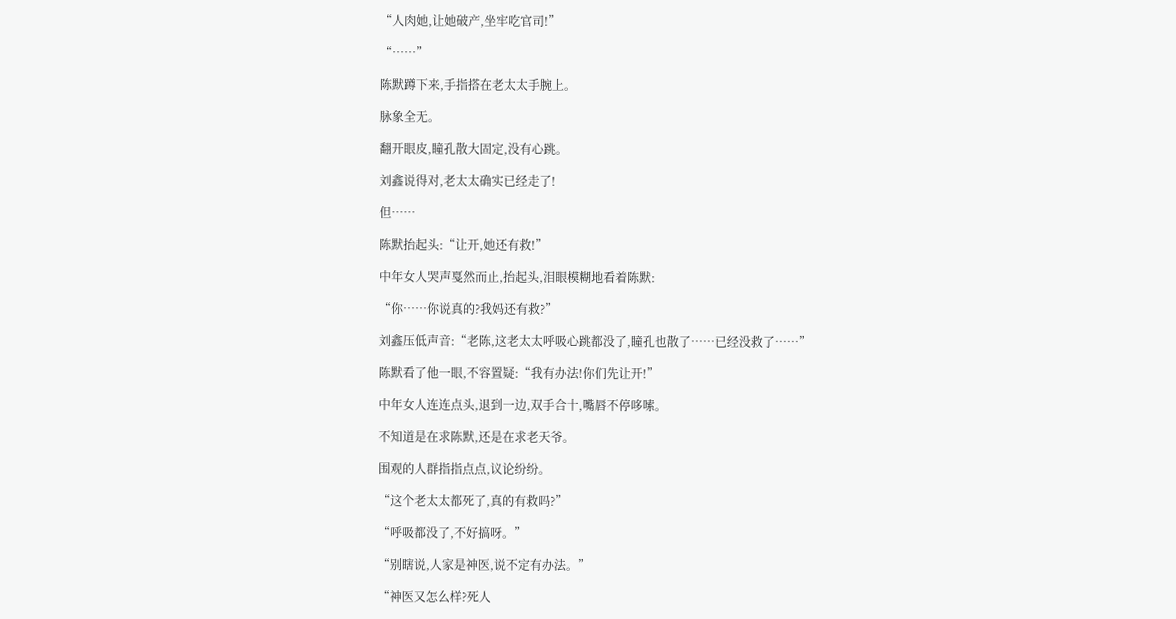“人肉她,让她破产,坐牢吃官司!”

“……”

陈默蹲下来,手指搭在老太太手腕上。

脉象全无。

翻开眼皮,瞳孔散大固定,没有心跳。

刘鑫说得对,老太太确实已经走了!

但……

陈默抬起头:“让开,她还有救!”

中年女人哭声戛然而止,抬起头,泪眼模糊地看着陈默:

“你……你说真的?我妈还有救?”

刘鑫压低声音:“老陈,这老太太呼吸心跳都没了,瞳孔也散了……已经没救了……”

陈默看了他一眼,不容置疑:“我有办法!你们先让开!”

中年女人连连点头,退到一边,双手合十,嘴唇不停哆嗦。

不知道是在求陈默,还是在求老天爷。

围观的人群指指点点,议论纷纷。

“这个老太太都死了,真的有救吗?”

“呼吸都没了,不好搞呀。”

“别瞎说,人家是神医,说不定有办法。”

“神医又怎么样?死人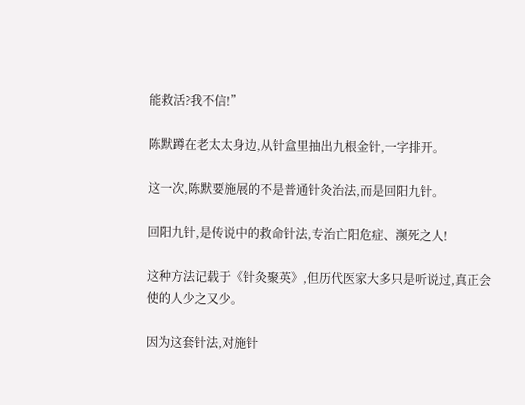能救活?我不信!”

陈默蹲在老太太身边,从针盒里抽出九根金针,一字排开。

这一次,陈默要施展的不是普通针灸治法,而是回阳九针。

回阳九针,是传说中的救命针法,专治亡阳危症、濒死之人!

这种方法记载于《针灸聚英》,但历代医家大多只是听说过,真正会使的人少之又少。

因为这套针法,对施针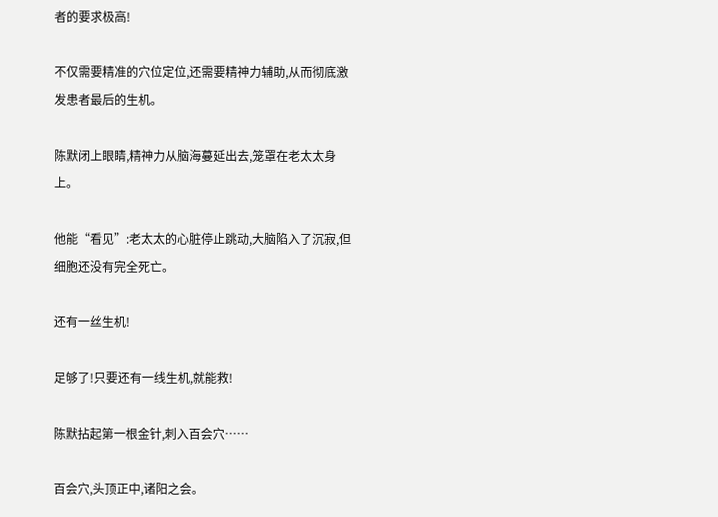者的要求极高!

不仅需要精准的穴位定位,还需要精神力辅助,从而彻底激发患者最后的生机。

陈默闭上眼睛,精神力从脑海蔓延出去,笼罩在老太太身上。

他能“看见”:老太太的心脏停止跳动,大脑陷入了沉寂,但细胞还没有完全死亡。

还有一丝生机!

足够了!只要还有一线生机,就能救!

陈默拈起第一根金针,刺入百会穴……

百会穴,头顶正中,诸阳之会。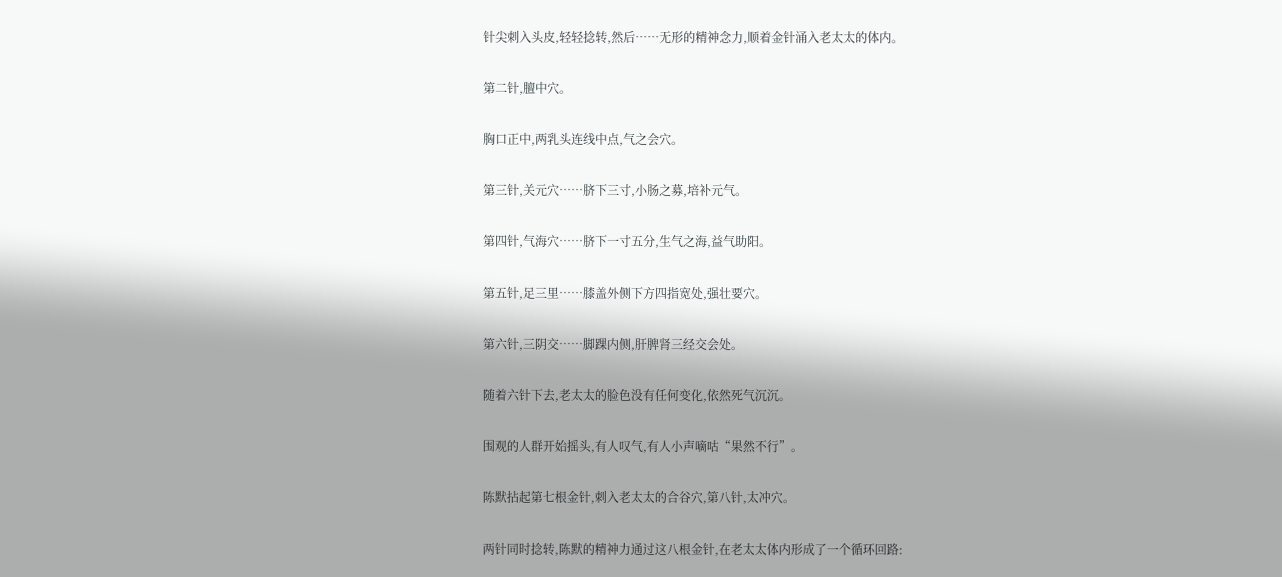针尖刺入头皮,轻轻捻转,然后……无形的精神念力,顺着金针涌入老太太的体内。

第二针,膻中穴。

胸口正中,两乳头连线中点,气之会穴。

第三针,关元穴……脐下三寸,小肠之募,培补元气。

第四针,气海穴……脐下一寸五分,生气之海,益气助阳。

第五针,足三里……膝盖外侧下方四指宽处,强壮要穴。

第六针,三阴交……脚踝内侧,肝脾肾三经交会处。

随着六针下去,老太太的脸色没有任何变化,依然死气沉沉。

围观的人群开始摇头,有人叹气,有人小声嘀咕“果然不行”。

陈默拈起第七根金针,刺入老太太的合谷穴,第八针,太冲穴。

两针同时捻转,陈默的精神力通过这八根金针,在老太太体内形成了一个循环回路: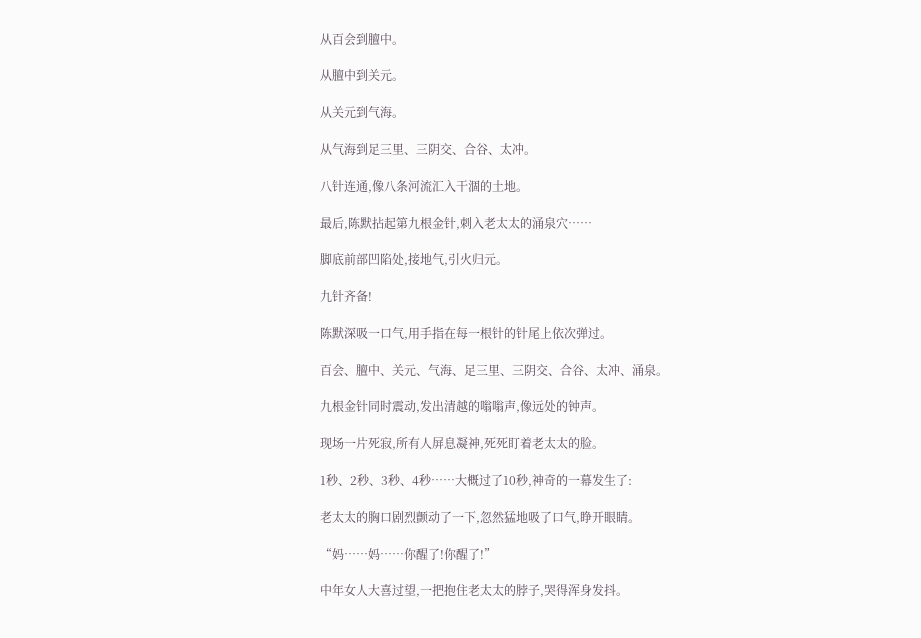从百会到膻中。

从膻中到关元。

从关元到气海。

从气海到足三里、三阴交、合谷、太冲。

八针连通,像八条河流汇入干涸的土地。

最后,陈默拈起第九根金针,刺入老太太的涌泉穴……

脚底前部凹陷处,接地气,引火归元。

九针齐备!

陈默深吸一口气,用手指在每一根针的针尾上依次弹过。

百会、膻中、关元、气海、足三里、三阴交、合谷、太冲、涌泉。

九根金针同时震动,发出清越的嗡嗡声,像远处的钟声。

现场一片死寂,所有人屏息凝神,死死盯着老太太的脸。

1秒、2秒、3秒、4秒……大概过了10秒,神奇的一幕发生了:

老太太的胸口剧烈颤动了一下,忽然猛地吸了口气,睁开眼睛。

“妈……妈……你醒了!你醒了!”

中年女人大喜过望,一把抱住老太太的脖子,哭得浑身发抖。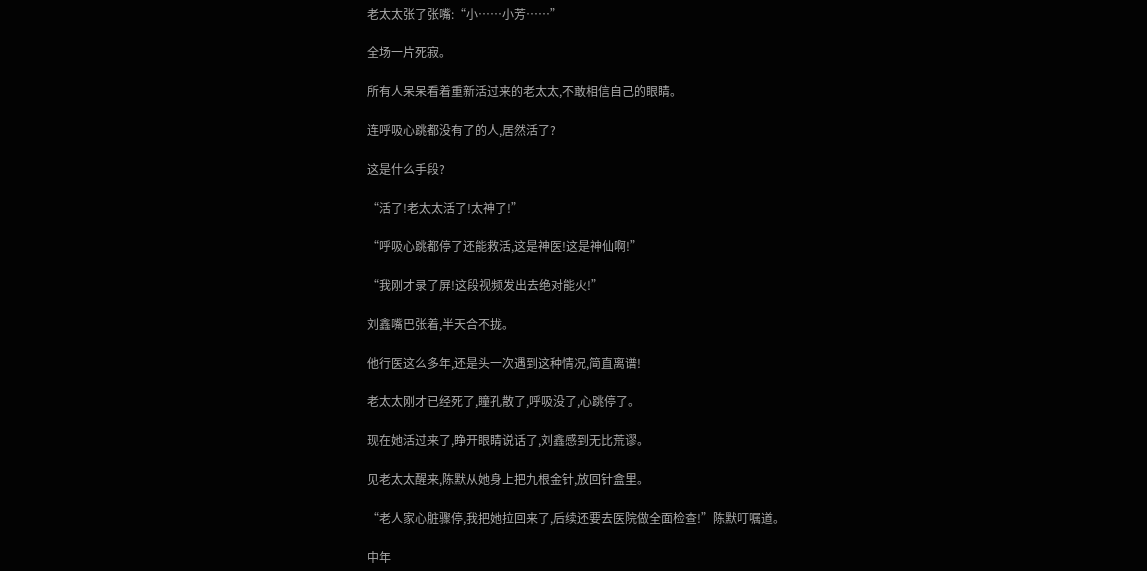老太太张了张嘴:“小……小芳……”

全场一片死寂。

所有人呆呆看着重新活过来的老太太,不敢相信自己的眼睛。

连呼吸心跳都没有了的人,居然活了?

这是什么手段?

“活了!老太太活了!太神了!”

“呼吸心跳都停了还能救活,这是神医!这是神仙啊!”

“我刚才录了屏!这段视频发出去绝对能火!”

刘鑫嘴巴张着,半天合不拢。

他行医这么多年,还是头一次遇到这种情况,简直离谱!

老太太刚才已经死了,瞳孔散了,呼吸没了,心跳停了。

现在她活过来了,睁开眼睛说话了,刘鑫感到无比荒谬。

见老太太醒来,陈默从她身上把九根金针,放回针盒里。

“老人家心脏骤停,我把她拉回来了,后续还要去医院做全面检查!”陈默叮嘱道。

中年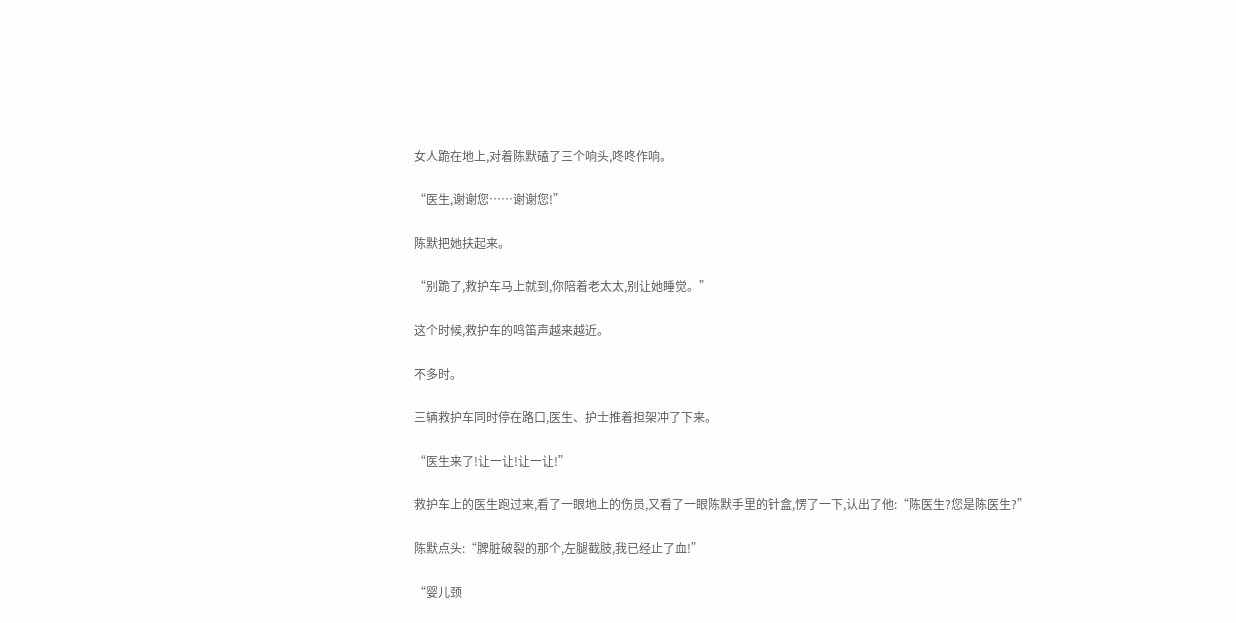女人跪在地上,对着陈默磕了三个响头,咚咚作响。

“医生,谢谢您……谢谢您!”

陈默把她扶起来。

“别跪了,救护车马上就到,你陪着老太太,别让她睡觉。”

这个时候,救护车的鸣笛声越来越近。

不多时。

三辆救护车同时停在路口,医生、护士推着担架冲了下来。

“医生来了!让一让!让一让!”

救护车上的医生跑过来,看了一眼地上的伤员,又看了一眼陈默手里的针盒,愣了一下,认出了他:“陈医生?您是陈医生?”

陈默点头:“脾脏破裂的那个,左腿截肢,我已经止了血!”

“婴儿颈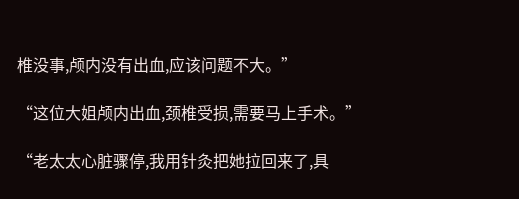椎没事,颅内没有出血,应该问题不大。”

“这位大姐颅内出血,颈椎受损,需要马上手术。”

“老太太心脏骤停,我用针灸把她拉回来了,具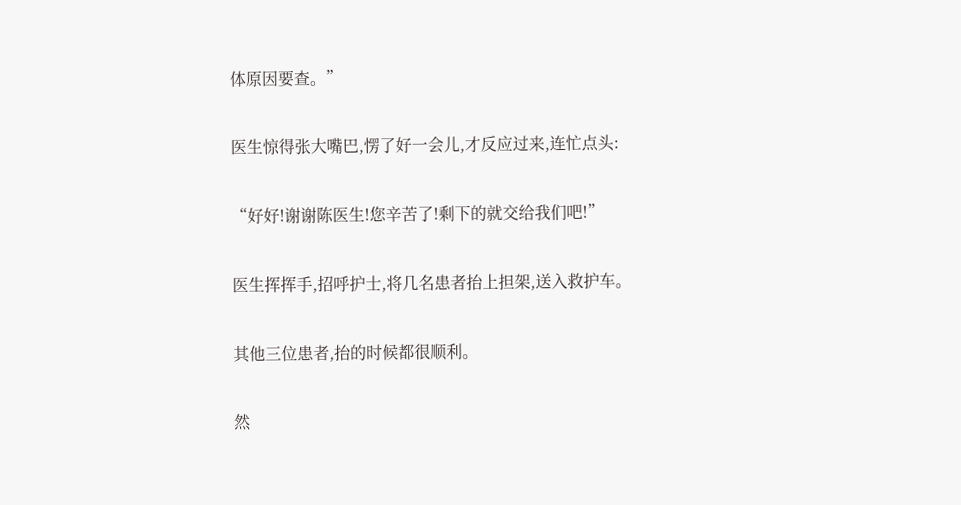体原因要查。”

医生惊得张大嘴巴,愣了好一会儿,才反应过来,连忙点头:

“好好!谢谢陈医生!您辛苦了!剩下的就交给我们吧!”

医生挥挥手,招呼护士,将几名患者抬上担架,送入救护车。

其他三位患者,抬的时候都很顺利。

然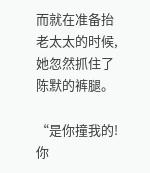而就在准备抬老太太的时候,她忽然抓住了陈默的裤腿。

“是你撞我的!你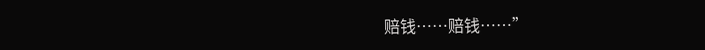赔钱……赔钱……”